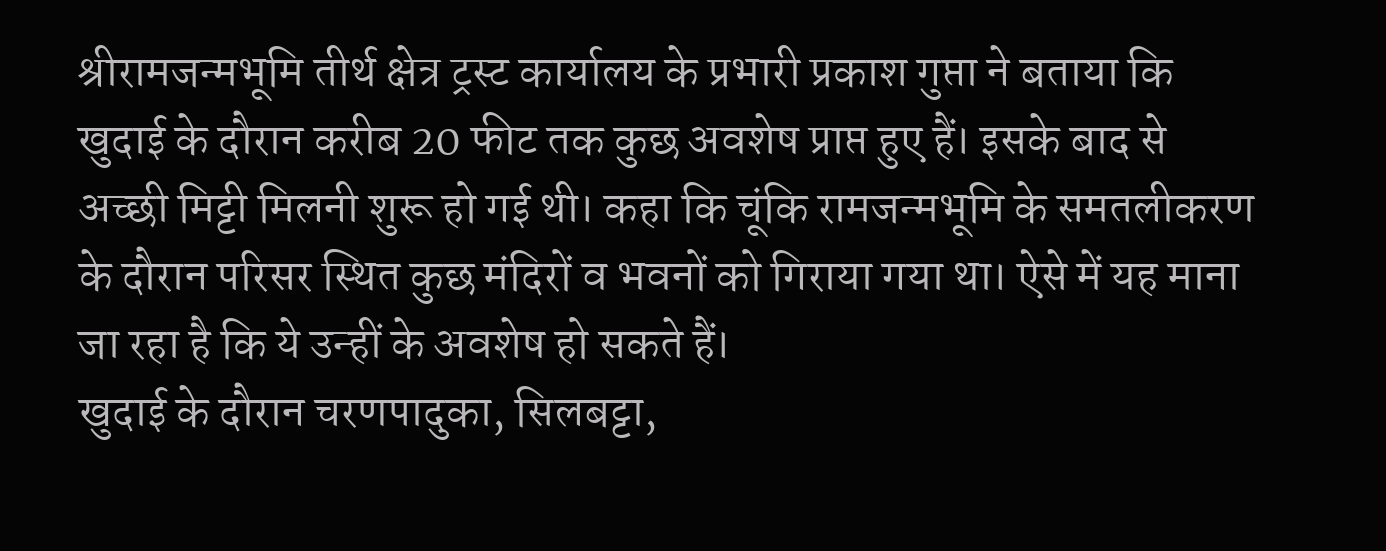श्रीरामजन्मभूमि तीर्थ क्षेत्र ट्रस्ट कार्यालय के प्रभारी प्रकाश गुप्ता ने बताया कि खुदाई के दौरान करीब 20 फीट तक कुछ अवशेष प्राप्त हुए हैं। इसके बाद से अच्छी मिट्टी मिलनी शुरू हो गई थी। कहा कि चूंकि रामजन्मभूमि के समतलीकरण के दौरान परिसर स्थित कुछ मंदिरों व भवनों को गिराया गया था। ऐसे में यह माना जा रहा है कि ये उन्हीं के अवशेष हो सकते हैं।
खुदाई के दौरान चरणपादुका, सिलबट्टा,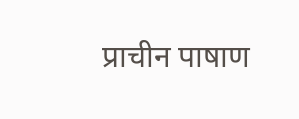प्राचीन पाषाण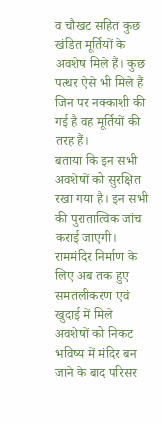व चौखट सहित कुछ खंडित मूर्तियों के अवशेष मिले हैं। कुछ पत्थर ऐसे भी मिले हैं जिन पर नक्काशी की गई है वह मूर्तियों की तरह हैं।
बताया कि इन सभी अवशेषों को सुरक्षित रखा गया है। इन सभी की पुरातात्विक जांच कराई जाएगी। राममंदिर निर्माण के लिए अब तक हुए समतलीकरण एवं खुदाई में मिले अवशेषों को निकट भविष्य में मंदिर बन जाने के बाद परिसर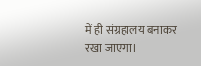में ही संग्रहालय बनाकर रखा जाएगा।